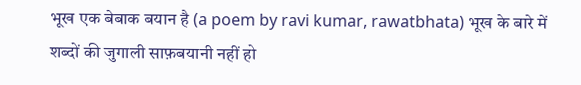भूख एक बेबाक बयान है (a poem by ravi kumar, rawatbhata) भूख के बारे में शब्दों की जुगाली साफ़बयानी नहीं हो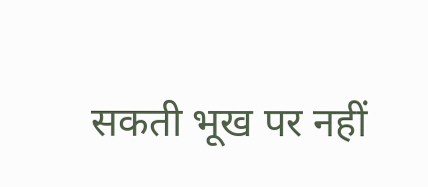सकती भूख पर नहीं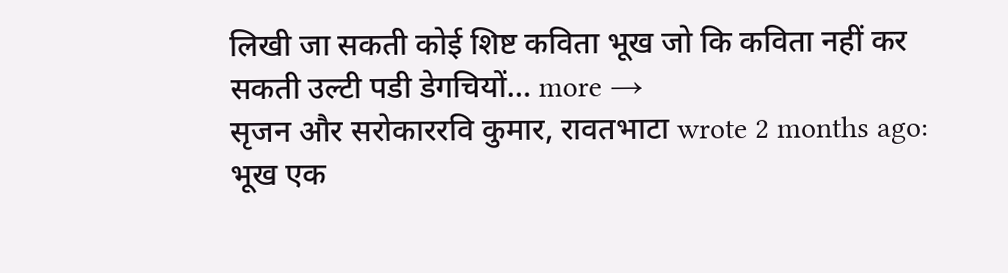लिखी जा सकती कोई शिष्ट कविता भूख जो कि कविता नहीं कर सकती उल्टी पडी डेगचियों… more →
सृजन और सरोकाररवि कुमार, रावतभाटा wrote 2 months ago: भूख एक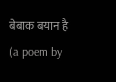बेबाक बयान है (a poem by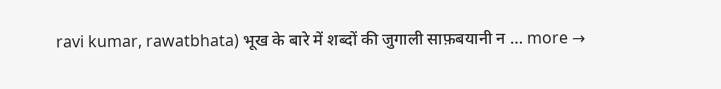ravi kumar, rawatbhata) भूख के बारे में शब्दों की जुगाली साफ़बयानी न … more →